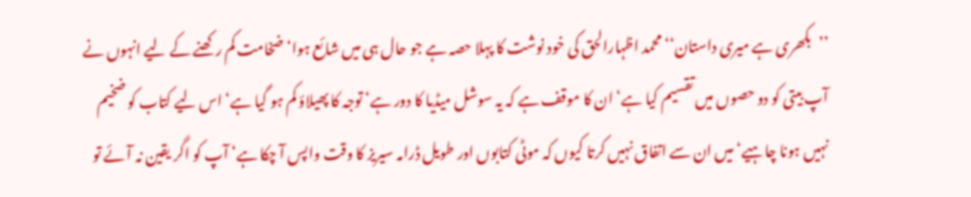’’بکھری ہے میری داستان‘‘ محمد اظہارالحق کی خود نوشت کا پہلا حصہ ہے جو حال ہی میں شائع ہوا‘ضخامت کم رکھنے کے لیے انہوں نے آپ بیتی کو دو حصوں میں تقسیم کیا ہے‘ ان کا موقف ہے کہ یہ سوشل میڈیا کا دور ہے‘ توجہ کا پھیلاؤ کم ہو گیا ہے‘ اس لیے کتاب کو ضخیم نہیں ہونا چاہیے‘ میں ان سے اتفاق نہیں کرتا کیوں کہ موٹی کتابوں اور طویل ڈرامہ سیریز کا وقت واپس آ چکا ہے‘ آپ کو اگر یقین نہ آئے تو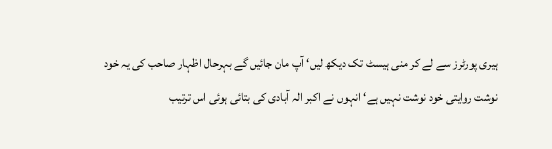ہیری پورٹرز سے لے کر منی ہیسٹ تک دیکھ لیں‘ آپ مان جائیں گے بہرحال اظہار صاحب کی یہ خود نوشت روایتی خود نوشت نہیں ہے‘ انہوں نے اکبر الہ آبادی کی بتائی ہوئی اس ترتیب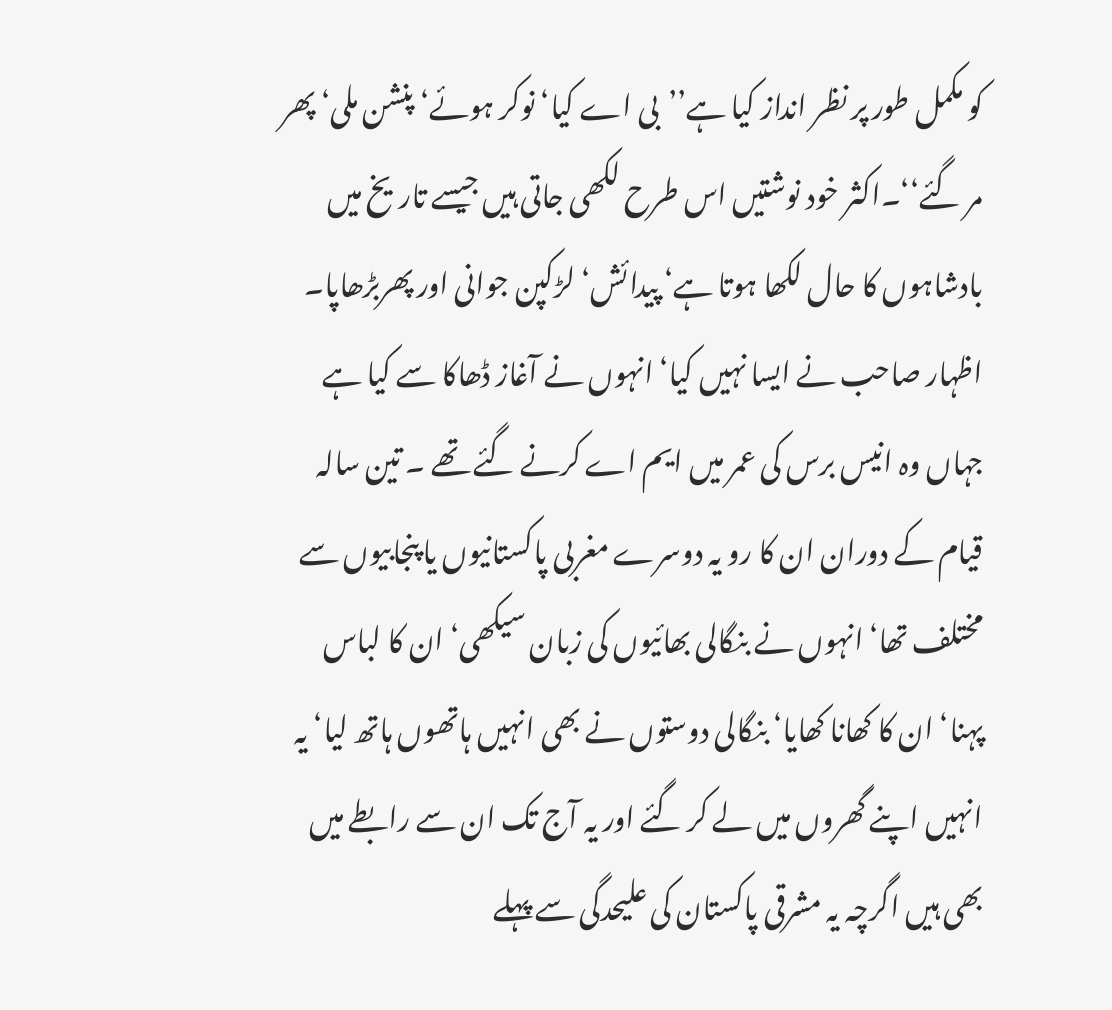کو مکمل طور پر نظر انداز کیا ہے’’بی اے کیا‘ نوکر ہوئے‘ پنشن ملی‘ پھر مر گئے‘‘۔اکثر خود نوشتیں اس طرح لکھی جاتی ہیں جیسے تاریخ میں بادشاہوں کا حال لکھا ہوتا ہے‘ پیدائش‘ لڑکپن جوانی اور پھربڑھاپا۔
اظہار صاحب نے ایسا نہیں کیا‘ انہوں نے آغاز ڈھاکا سے کیا ہے جہاں وہ انیس برس کی عمر میں ایم اے کرنے گئے تھے ۔ تین سالہ قیام کے دوران ان کا رو یہ دوسرے مغربی پاکستانیوں یا پنجابیوں سے مختلف تھا‘ انہوں نے بنگالی بھائیوں کی زبان سیکھی‘ ان کا لباس پہنا‘ ان کا کھانا کھایا‘ بنگالی دوستوں نے بھی انہیں ہاتھوں ہاتھ لیا‘ یہ انہیں اپنے گھروں میں لے کر گئے اور یہ آج تک ان سے رابطے میں بھی ہیں اگرچہ یہ مشرقی پاکستان کی علیحدگی سے پہلے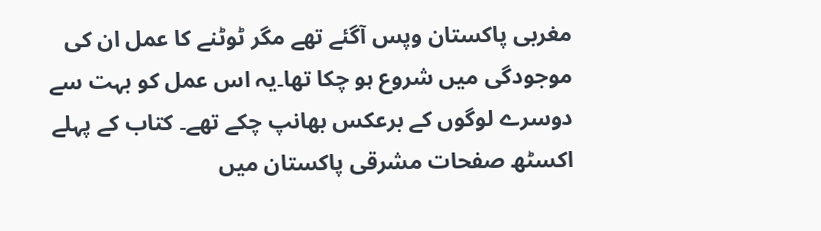مغربی پاکستان وپس آگئے تھے مگر ٹوٹنے کا عمل ان کی موجودگی میں شروع ہو چکا تھا۔یہ اس عمل کو بہت سے دوسرے لوگوں کے برعکس بھانپ چکے تھے۔ کتاب کے پہلے اکسٹھ صفحات مشرقی پاکستان میں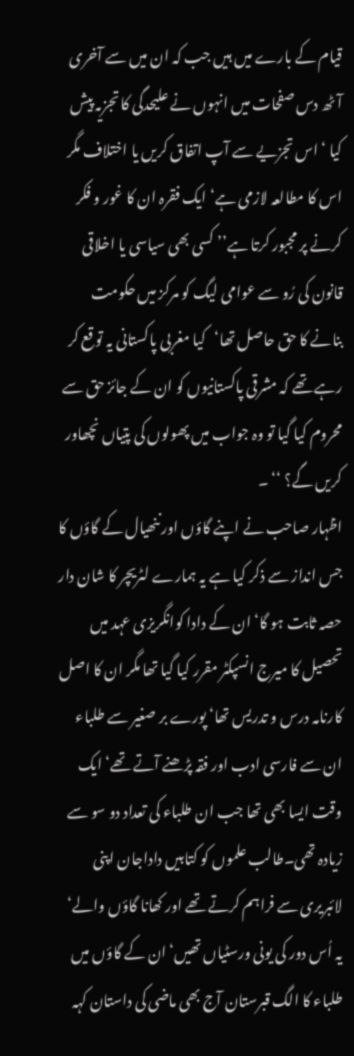قیام کے بارے میں ہیں جب کہ ان میں سے آخری آٹھ دس صفحات میں انہوں نے علیحدگی کا تجزیہ پیش کیا ‘ اس تجزیے سے آپ اتفاق کریں یا اختلاف مگر اس کا مطالعہ لازمی ہے‘ ایک فقرہ ان کا غور و فکر کرنے پر مجبور کرتا ہے’’ کسی بھی سیاسی یا اخلاقی قانون کی رُو سے عوامی لیگ کو مرکز میں حکومت بنانے کا حق حاصل تھا‘کیا مغربی پاکستانی یہ توقع کر رہے تھے کہ مشرقی پاکستانیوں کو ان کے جائز حق سے محروم کیا گیا تو وہ جواب میں پھولوں کی پتیاں نچھاور کریں گے؟ ‘‘ ۔
اظہار صاحب نے اپنے گاؤں اور ننھیال کے گاؤں کا جس انداز سے ذکر کیا ہے یہ ہمارے لٹریچر کا شان دار حصہ ثابت ہو گا‘ ان کے دادا کوانگریزی عہد میں تحصیل کا میرج انسپکٹر مقرر کیا گیا تھا مگر ان کا اصل کارنامہ درس و تدریس تھا‘ پورے بر صغیر سے طلباء ان سے فارسی ادب اور فقہ پڑھنے آتے تھے‘ ایک وقت ایسا بھی تھا جب ان طلباء کی تعداد دو سو سے زیادہ تھی۔طالب علموں کو کتابیں داداجان اپنی لائبریری سے فراہم کرتے تھے اور کھانا گاؤں والے‘ یہ اُس دور کی یونی ورسٹیاں تھیں‘ ان کے گاؤں میں طلباء کا الگ قبرستان آج بھی ماضی کی داستان کہہ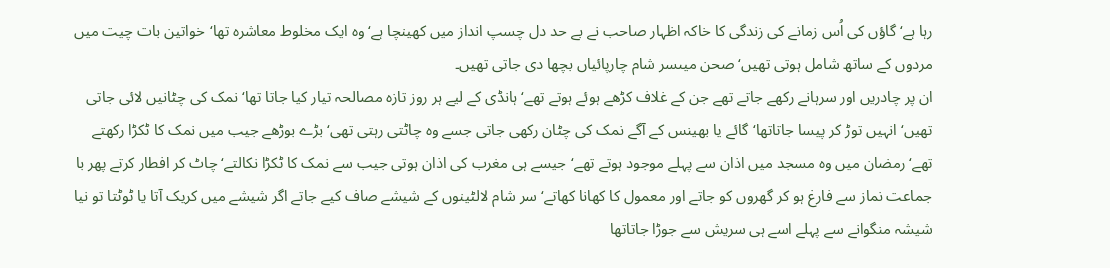رہا ہے‘ گاؤں کی اُس زمانے کی زندگی کا خاکہ اظہار صاحب نے بے حد دل چسپ انداز میں کھینچا ہے‘ وہ ایک مخلوط معاشرہ تھا‘خواتین بات چیت میں مردوں کے ساتھ شامل ہوتی تھیں‘صحن میںسر شام چارپائیاں بچھا دی جاتی تھیں۔
ان پر چادریں اور سرہانے رکھے جاتے تھے جن کے غلاف کڑھے ہوئے ہوتے تھے‘ہانڈی کے لیے ہر روز تازہ مصالحہ تیار کیا جاتا تھا‘نمک کی چٹانیں لائی جاتی تھیں‘انہیں توڑ کر پیسا جاتاتھا‘گائے یا بھینس کے آگے نمک کی چٹان رکھی جاتی جسے وہ چاٹتی رہتی تھی‘بڑے بوڑھے جیب میں نمک کا ٹکڑا رکھتے تھے‘رمضان میں وہ مسجد میں اذان سے پہلے موجود ہوتے تھے‘جیسے ہی مغرب کی اذان ہوتی جیب سے نمک کا ٹکڑا نکالتے‘ چاٹ کر افطار کرتے پھر با جماعت نماز سے فارغ ہو کر گھروں کو جاتے اور معمول کا کھانا کھاتے‘سر شام لالٹینوں کے شیشے صاف کیے جاتے اگر شیشے میں کریک آتا یا ٹوٹتا تو نیا شیشہ منگوانے سے پہلے اسے ہی سریش سے جوڑا جاتاتھا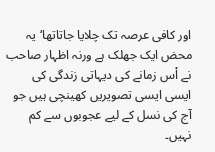اور کافی عرصہ تک چلایا جاتاتھا‘یہ محض ایک جھلک ہے ورنہ اظہار صاحب نے اْس زمانے کی دیہاتی زندگی کی ایسی ایسی تصویریں کھینچی ہیں جو آج کی نسل کے لیے عجوبوں سے کم نہیں۔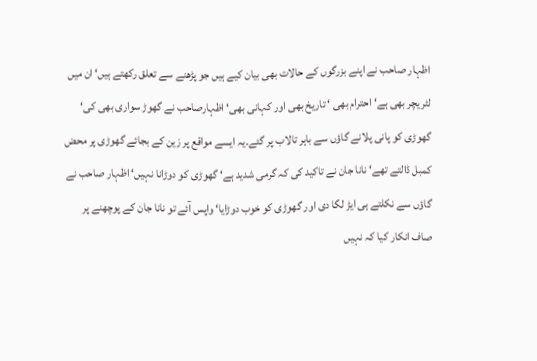اظہار صاحب نے اپنے بزرگوں کے حالات بھی بیان کیے ہیں جو پڑھنے سے تعلق رکھتے ہیں‘ ان میں لٹریچر بھی ہے‘ احترام بھی ‘ تاریخ بھی اور کہانی بھی‘ اظہارصاحب نے گھوڑ سواری بھی کی‘ گھوڑی کو پانی پلانے گاؤں سے باہر تالاب پر گئے۔یہ ایسے مواقع پر زین کے بجائے گھوڑی پر محض کمبل ڈالتے تھے‘ نانا جان نے تاکید کی کہ گرمی شدید ہے‘ گھوڑی کو دوڑانا نہیں‘ اظہار صاحب نے گاؤں سے نکلتے ہی ایڑ لگا دی اور گھوڑی کو خوب دوڑایا‘ واپس آئے تو نانا جان کے پوچھنے پر صاف انکار کیا کہ نہیں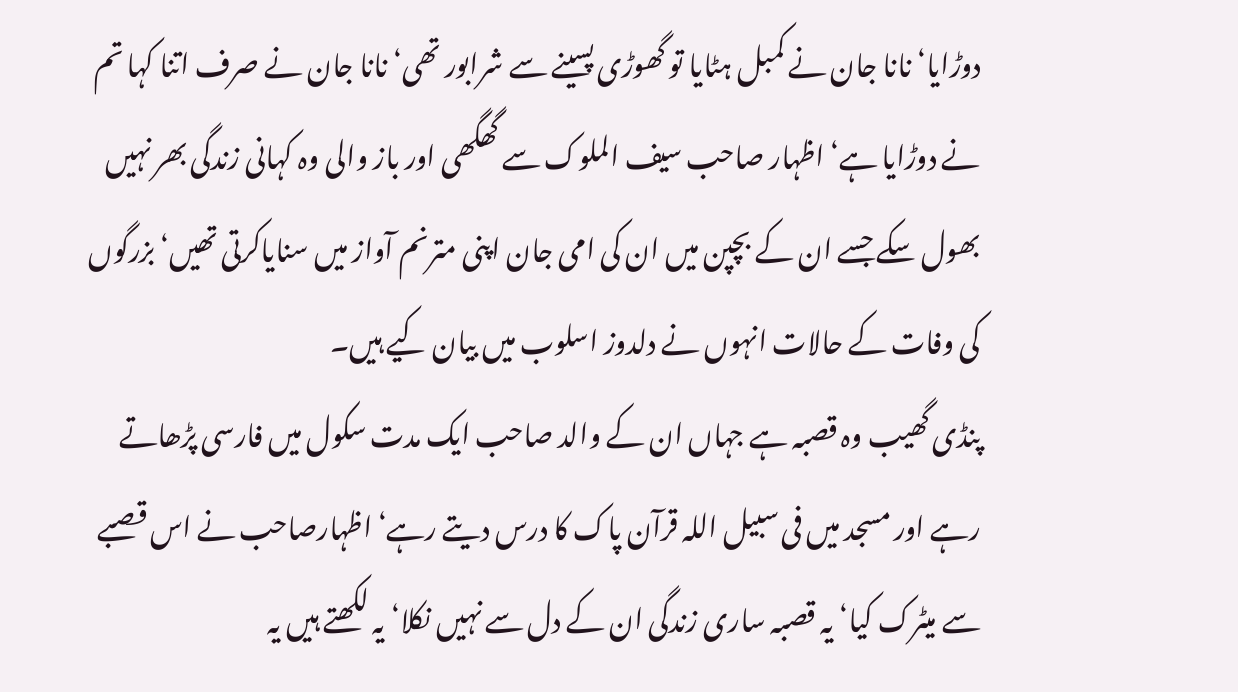دوڑایا‘ نانا جان نے کمبل ہٹایا تو گھوڑی پسینے سے شرابور تھی‘ نانا جان نے صرف اتنا کہا تم نے دوڑایا ہے‘ اظہار صاحب سیف الملوک سے گھگھی اور باز والی وہ کہانی زندگی بھر نہیں بھول سکے جسے ان کے بچپن میں ان کی امی جان اپنی مترنم آواز میں سنایاکرتی تھیں‘بزرگوں کی وفات کے حالات انہوں نے دلدوز اسلوب میں بیان کیے ہیں۔
پنڈی گھیب وہ قصبہ ہے جہاں ان کے والد صاحب ایک مدت سکول میں فارسی پڑھاتے رہے اور مسجد میں فی سبیل اللہ قرآن پاک کا درس دیتے رہے‘ اظہارصاحب نے اس قصبے سے میٹرک کیا‘یہ قصبہ ساری زندگی ان کے دل سے نہیں نکلا‘یہ لکھتے ہیں یہ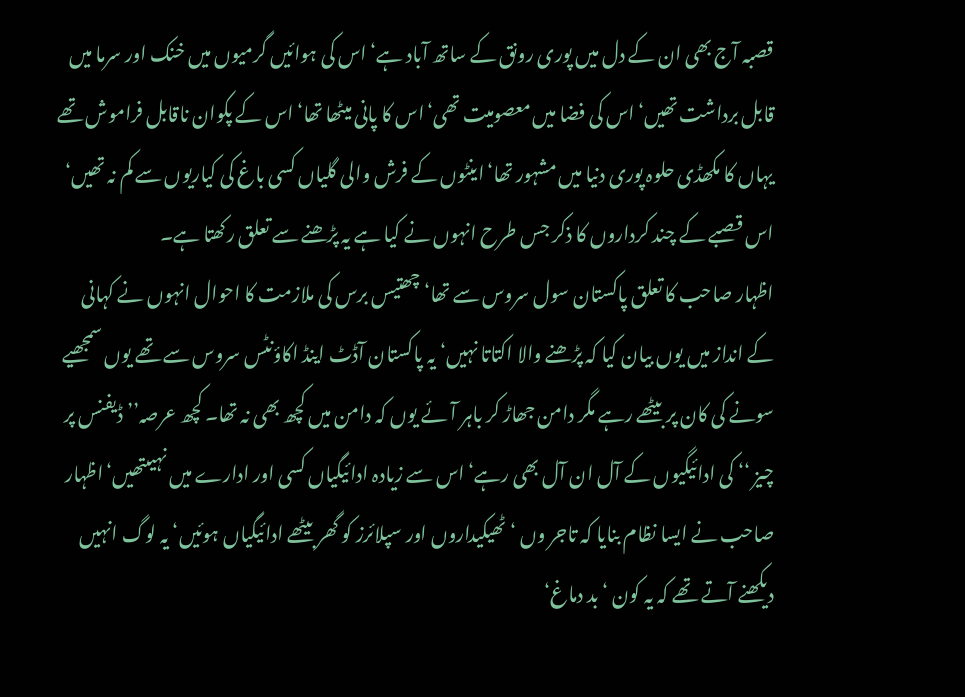قصبہ آج بھی ان کے دل میں پوری رونق کے ساتھ آباد ہے‘ اس کی ہوائیں گرمیوں میں خنک اور سرما میں قابل برداشت تھیں‘اس کی فضا میں معصومیت تھی‘اس کا پانی میٹھا تھا‘اس کے پکوان ناقابل فراموش تھے یہاں کا مکھڈی حلوہ پوری دنیا میں مشہور تھا‘اینٹوں کے فرش والی گلیاں کسی باغ کی کیاریوں سے کم نہ تھیں‘ اس قصبے کے چند کرداروں کا ذکر جس طرح انہوں نے کیا ہے یہ پڑھنے سے تعلق رکھتا ہے۔
اظہار صاحب کا تعلق پاکستان سول سروس سے تھا‘ چھتیس برس کی ملازمت کا احوال انہوں نے کہانی کے انداز میں یوں بیان کیا کہ پڑھنے والا اکتاتا نہیں‘ یہ پاکستان آڈٹ اینڈ اکاؤنٹس سروس سے تھے یوں سمجھیے سونے کی کان پر بیٹھے رہے مگر دامن جھاڑ کر باہر آئے یوں کہ دامن میں کچھ بھی نہ تھا۔ کچھ عرصہ’’ ڈیفنس پر چیز ‘‘ کی ادائیگیوں کے آل ان آل بھی رہے‘ اس سے زیادہ ادائیگیاں کسی اور ادارے میں نہیںتھیں‘اظہار صاحب نے ایسا نظام بنایا کہ تاجر وں ‘ ٹھیکیداروں اور سپلائرز کو گھر بیٹھے ادائیگیاں ہوئیں‘ یہ لوگ انہیں دیکھنے آتے تھے کہ یہ کون ‘ بد دماغ‘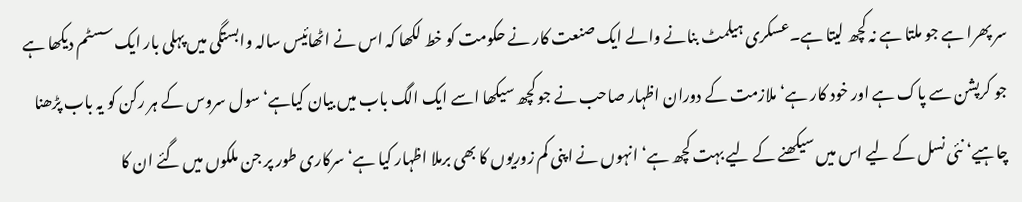سر پھرا ہے جو ملتا ہے نہ کچھ لیتا ہے۔عسکری ہیلمٹ بنانے والے ایک صنعت کار نے حکومت کو خط لکھا کہ اس نے اٹھائیس سالہ وابستگی میں پہلی بار ایک سسٹم دیکھا ہے جو کرپشن سے پاک ہے اور خود کار ہے‘ ملازمت کے دوران اظہار صاحب نے جو کچھ سیکھا اسے ایک الگ باب میں بیان کیاہے‘ سول سروس کے ہر رکن کو یہ باب پڑھنا چاہیے‘ نئی نسل کے لیے اس میں سیکھنے کے لیے بہت کچھ ہے‘ انہوں نے اپنی کم زوریوں کا بھی برملا اظہار کیا ہے‘سرکاری طور پر جن ملکوں میں گئے ان کا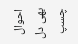احوال بھی دل چسپ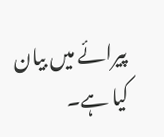پیرائے میں بیان کیا ہے۔